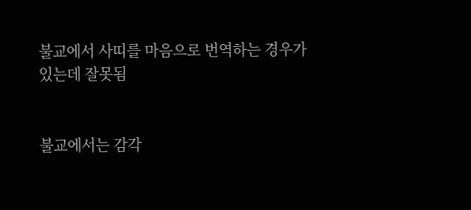불교에서 사띠를 마음으로 번역하는 경우가있는데 잘못됨


불교에서는 감각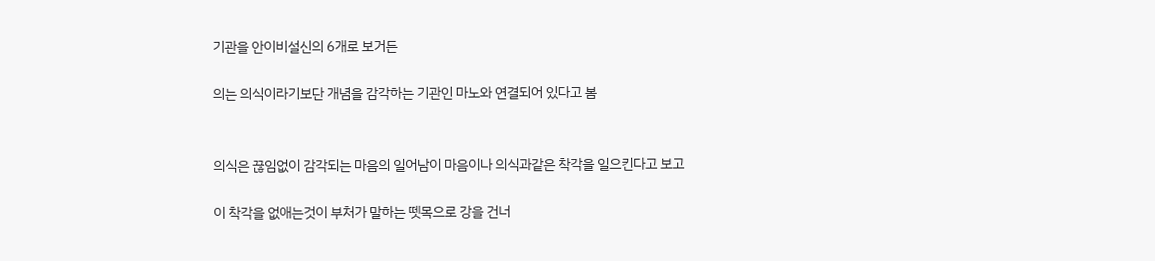기관을 안이비설신의 6개로 보거든

의는 의식이라기보단 개념을 감각하는 기관인 마노와 연결되어 있다고 봄


의식은 끊임없이 감각되는 마음의 일어남이 마음이나 의식과같은 착각을 일으킨다고 보고

이 착각을 없애는것이 부처가 말하는 뗏목으로 강을 건너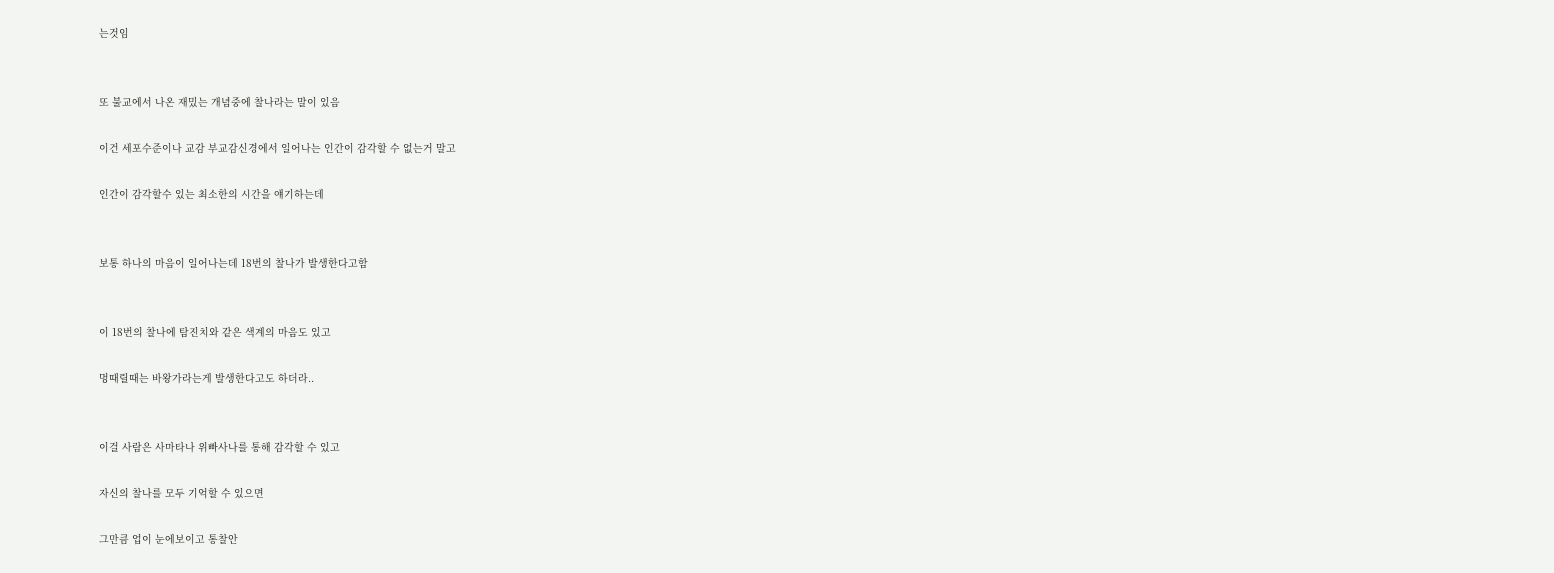는것임


또 불교에서 나온 재밌는 개념중에 찰나라는 말이 있음

이건 세포수준이나 교감 부교감신경에서 일어나는 인간이 감각할 수 없는거 말고

인간이 감각할수 있는 최소한의 시간을 얘기하는데


보통 하나의 마음이 일어나는데 18번의 찰나가 발생한다고함


이 18번의 찰나에 탐진치와 같은 색계의 마음도 있고

멍때릴때는 바왕가라는게 발생한다고도 하더라..


이걸 사람은 사마타나 위빠사나를 통해 감각할 수 있고

자신의 찰나를 모두 기억할 수 있으면

그만큼 업이 눈에보이고 통찰안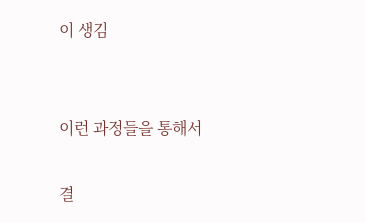이 생김


이런 과정들을 통해서

결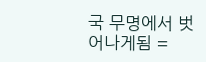국 무명에서 벗어나게됨 =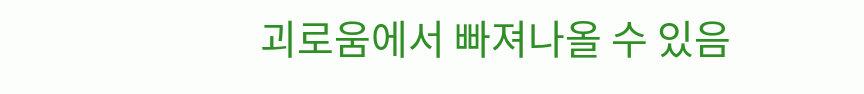괴로움에서 빠져나올 수 있음